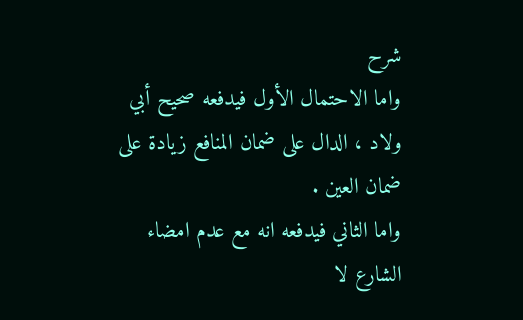شرح
واما الاحتمال الأول فيدفعه صحيح أبي ولاد ، الدال على ضمان المنافع زيادة على ضمان العين .
واما الثاني فيدفعه انه مع عدم امضاء الشارع لا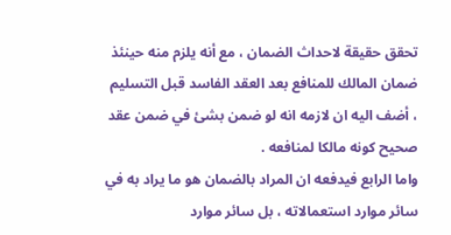تحقق حقيقة لاحداث الضمان ، مع أنه يلزم منه حينئذ ضمان المالك للمنافع بعد العقد الفاسد قبل التسليم ، أضف اليه ان لازمه انه لو ضمن بشئ في ضمن عقد صحيح كونه مالكا لمنافعه .
واما الرابع فيدفعه ان المراد بالضمان هو ما يراد به في سائر موارد استعمالاته ، بل سائر موارد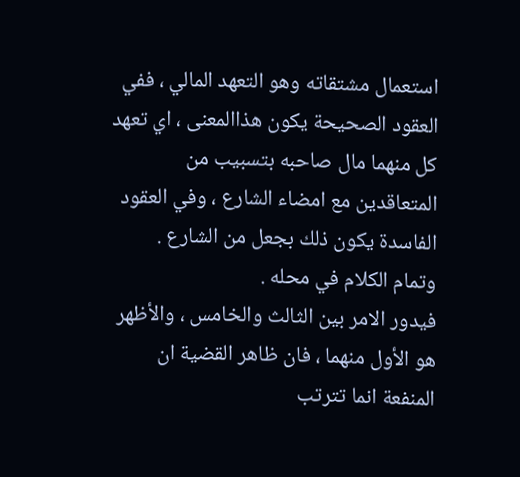استعمال مشتقاته وهو التعهد المالي ، ففي العقود الصحيحة يكون هذاالمعنى ، اي تعهد كل منهما مال صاحبه بتسبيب من المتعاقدين مع امضاء الشارع ، وفي العقود الفاسدة يكون ذلك بجعل من الشارع .
وتمام الكلام في محله .
فيدور الامر بين الثالث والخامس ، والأظهر هو الأول منهما ، فان ظاهر القضية ان المنفعة انما تترتب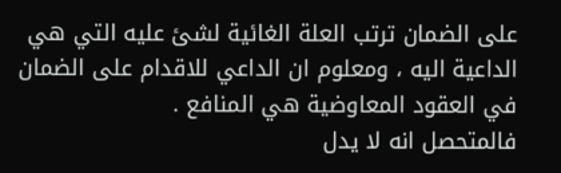على الضمان ترتب العلة الغائية لشئ عليه التي هي الداعية اليه ، ومعلوم ان الداعي للاقدام على الضمان في العقود المعاوضية هي المنافع .
فالمتحصل انه لا يدل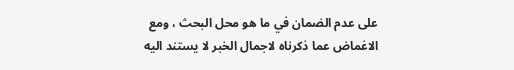على عدم الضمان في ما هو محل البحث ، ومع الاغماض عما ذكرناه لاجمال الخبر لا يستند اليه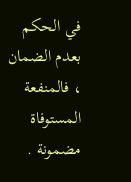في الحكم بعدم الضمان ، فالمنفعة المستوفاة مضمونة .